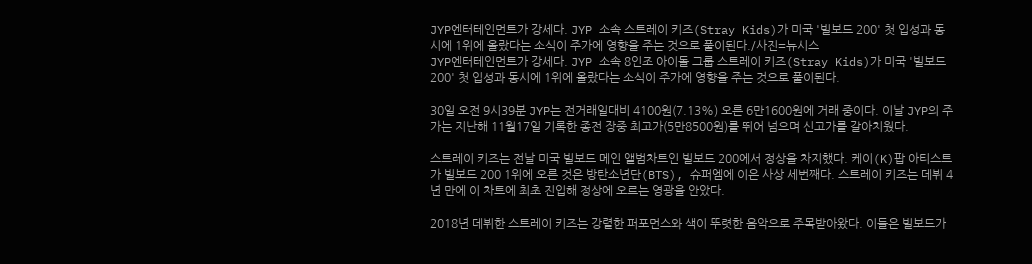JYP엔터테인먼트가 강세다. JYP 소속 스트레이 키즈(Stray Kids)가 미국 '빌보드 200' 첫 입성과 동시에 1위에 올랐다는 소식이 주가에 영향을 주는 것으로 풀이된다./사진=뉴시스
JYP엔터테인먼트가 강세다. JYP 소속 8인조 아이돌 그룹 스트레이 키즈(Stray Kids)가 미국 '빌보드 200' 첫 입성과 동시에 1위에 올랐다는 소식이 주가에 영향을 주는 것으로 풀이된다.

30일 오전 9시39분 JYP는 전거래일대비 4100원(7.13%) 오른 6만1600원에 거래 중이다. 이날 JYP의 주가는 지난해 11월17일 기록한 종전 장중 최고가(5만8500원)를 뛰어 넘으며 신고가를 갈아치웠다.

스트레이 키즈는 전날 미국 빌보드 메인 앨범차트인 빌보드 200에서 정상을 차지했다. 케이(K)팝 아티스트가 빌보드 200 1위에 오른 것은 방탄소년단(BTS), 슈퍼엠에 이은 사상 세번째다. 스트레이 키즈는 데뷔 4년 만에 이 차트에 최초 진입해 정상에 오르는 영광을 안았다.

2018년 데뷔한 스트레이 키즈는 강렬한 퍼포먼스와 색이 뚜렷한 음악으로 주목받아왔다. 이들은 빌보드가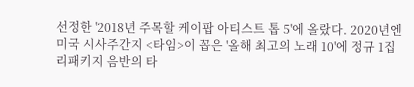선정한 '2018년 주목할 케이팝 아티스트 톱 5'에 올랐다. 2020년엔 미국 시사주간지 <타임>이 꼽은 '올해 최고의 노래 10'에 정규 1집 리패키지 음반의 타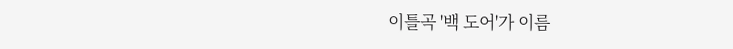이틀곡 '백 도어'가 이름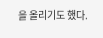을 올리기도 했다.